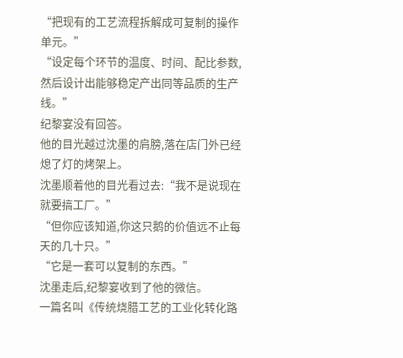“把现有的工艺流程拆解成可复制的操作单元。”
“设定每个环节的温度、时间、配比参数,然后设计出能够稳定产出同等品质的生产线。”
纪黎宴没有回答。
他的目光越过沈墨的肩膀,落在店门外已经熄了灯的烤架上。
沈墨顺着他的目光看过去:“我不是说现在就要搞工厂。”
“但你应该知道,你这只鹅的价值远不止每天的几十只。”
“它是一套可以复制的东西。”
沈墨走后,纪黎宴收到了他的微信。
一篇名叫《传统烧腊工艺的工业化转化路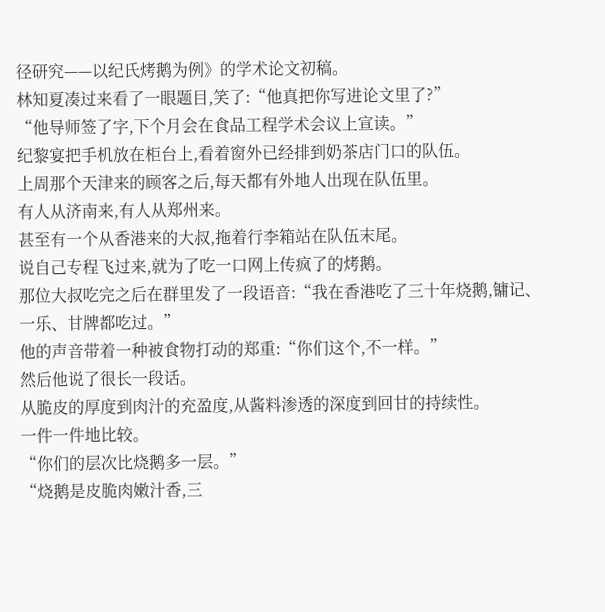径研究——以纪氏烤鹅为例》的学术论文初稿。
林知夏凑过来看了一眼题目,笑了:“他真把你写进论文里了?”
“他导师签了字,下个月会在食品工程学术会议上宣读。”
纪黎宴把手机放在柜台上,看着窗外已经排到奶茶店门口的队伍。
上周那个天津来的顾客之后,每天都有外地人出现在队伍里。
有人从济南来,有人从郑州来。
甚至有一个从香港来的大叔,拖着行李箱站在队伍末尾。
说自己专程飞过来,就为了吃一口网上传疯了的烤鹅。
那位大叔吃完之后在群里发了一段语音:“我在香港吃了三十年烧鹅,镛记、一乐、甘牌都吃过。”
他的声音带着一种被食物打动的郑重:“你们这个,不一样。”
然后他说了很长一段话。
从脆皮的厚度到肉汁的充盈度,从酱料渗透的深度到回甘的持续性。
一件一件地比较。
“你们的层次比烧鹅多一层。”
“烧鹅是皮脆肉嫩汁香,三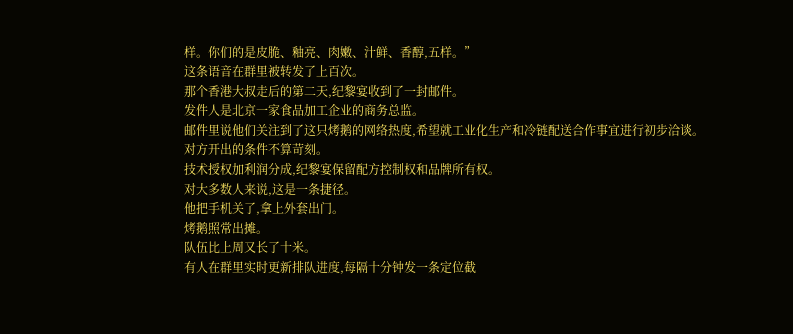样。你们的是皮脆、釉亮、肉嫩、汁鲜、香醇,五样。”
这条语音在群里被转发了上百次。
那个香港大叔走后的第二天,纪黎宴收到了一封邮件。
发件人是北京一家食品加工企业的商务总监。
邮件里说他们关注到了这只烤鹅的网络热度,希望就工业化生产和冷链配送合作事宜进行初步洽谈。
对方开出的条件不算苛刻。
技术授权加利润分成,纪黎宴保留配方控制权和品牌所有权。
对大多数人来说,这是一条捷径。
他把手机关了,拿上外套出门。
烤鹅照常出摊。
队伍比上周又长了十米。
有人在群里实时更新排队进度,每隔十分钟发一条定位截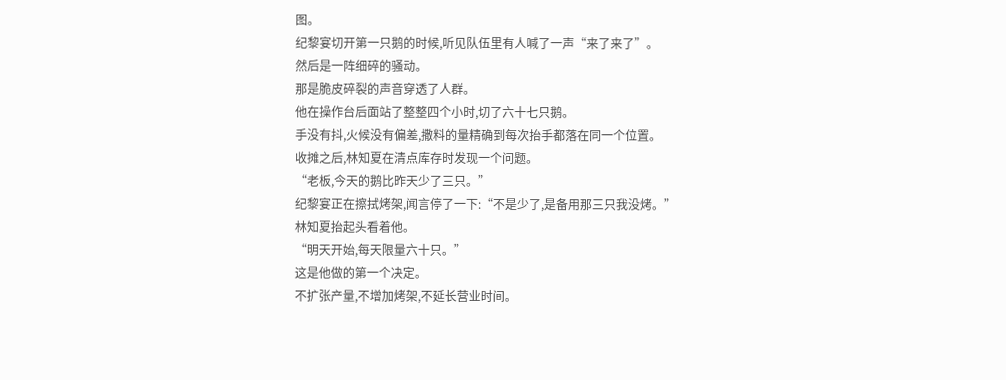图。
纪黎宴切开第一只鹅的时候,听见队伍里有人喊了一声“来了来了”。
然后是一阵细碎的骚动。
那是脆皮碎裂的声音穿透了人群。
他在操作台后面站了整整四个小时,切了六十七只鹅。
手没有抖,火候没有偏差,撒料的量精确到每次抬手都落在同一个位置。
收摊之后,林知夏在清点库存时发现一个问题。
“老板,今天的鹅比昨天少了三只。”
纪黎宴正在擦拭烤架,闻言停了一下:“不是少了,是备用那三只我没烤。”
林知夏抬起头看着他。
“明天开始,每天限量六十只。”
这是他做的第一个决定。
不扩张产量,不增加烤架,不延长营业时间。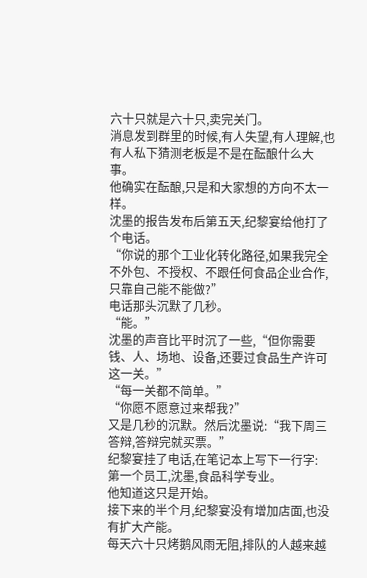六十只就是六十只,卖完关门。
消息发到群里的时候,有人失望,有人理解,也有人私下猜测老板是不是在酝酿什么大事。
他确实在酝酿,只是和大家想的方向不太一样。
沈墨的报告发布后第五天,纪黎宴给他打了个电话。
“你说的那个工业化转化路径,如果我完全不外包、不授权、不跟任何食品企业合作,只靠自己能不能做?”
电话那头沉默了几秒。
“能。”
沈墨的声音比平时沉了一些,“但你需要钱、人、场地、设备,还要过食品生产许可这一关。”
“每一关都不简单。”
“你愿不愿意过来帮我?”
又是几秒的沉默。然后沈墨说:“我下周三答辩,答辩完就买票。”
纪黎宴挂了电话,在笔记本上写下一行字:
第一个员工,沈墨,食品科学专业。
他知道这只是开始。
接下来的半个月,纪黎宴没有增加店面,也没有扩大产能。
每天六十只烤鹅风雨无阻,排队的人越来越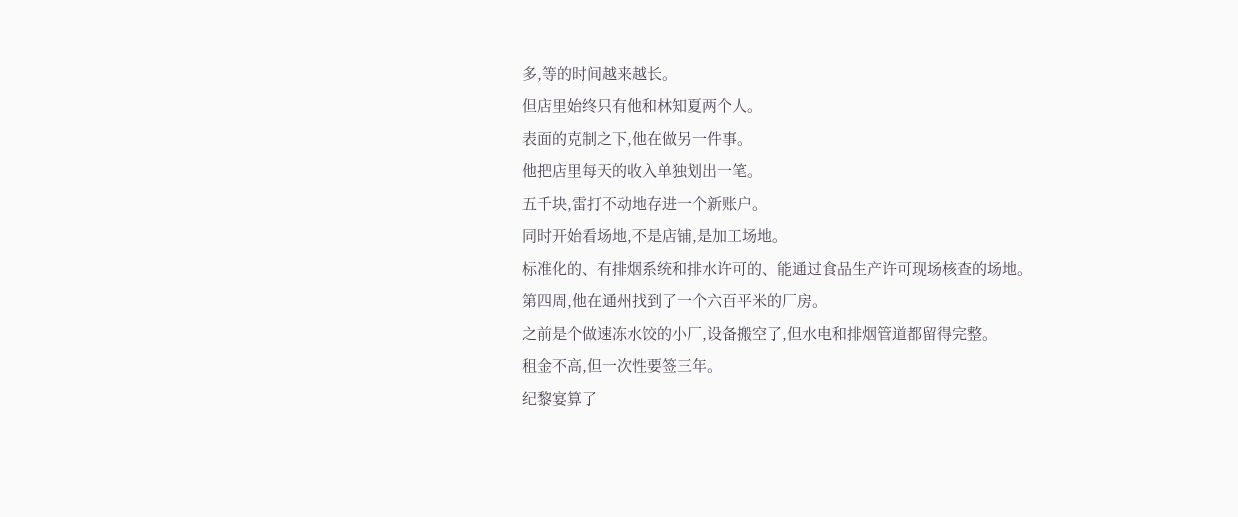多,等的时间越来越长。
但店里始终只有他和林知夏两个人。
表面的克制之下,他在做另一件事。
他把店里每天的收入单独划出一笔。
五千块,雷打不动地存进一个新账户。
同时开始看场地,不是店铺,是加工场地。
标准化的、有排烟系统和排水许可的、能通过食品生产许可现场核查的场地。
第四周,他在通州找到了一个六百平米的厂房。
之前是个做速冻水饺的小厂,设备搬空了,但水电和排烟管道都留得完整。
租金不高,但一次性要签三年。
纪黎宴算了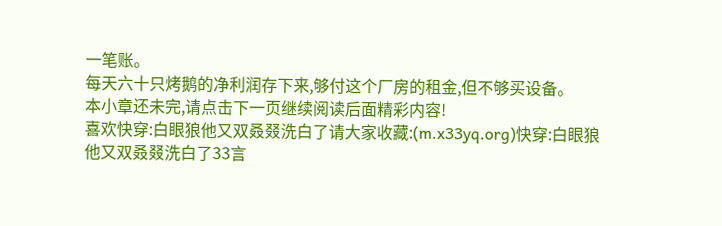一笔账。
每天六十只烤鹅的净利润存下来,够付这个厂房的租金,但不够买设备。
本小章还未完,请点击下一页继续阅读后面精彩内容!
喜欢快穿:白眼狼他又双叒叕洗白了请大家收藏:(m.x33yq.org)快穿:白眼狼他又双叒叕洗白了33言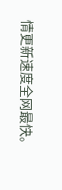情更新速度全网最快。